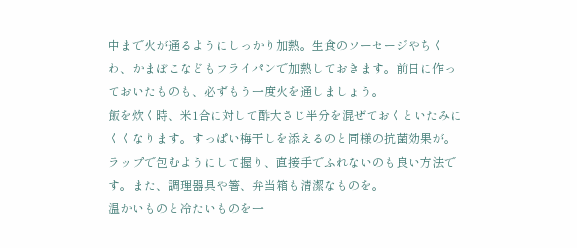中まで火が通るようにしっかり加熱。生食のソーセージやちくわ、かまぼこなどもフライパンで加熱しておきます。前日に作っておいたものも、必ずもう一度火を通しましょう。
飯を炊く時、米1合に対して酢大さじ半分を混ぜておくといたみにくくなります。すっぱい梅干しを添えるのと同様の抗菌効果が。
ラップで包むようにして握り、直接手でふれないのも良い方法です。また、調理器具や箸、弁当箱も清潔なものを。
温かいものと冷たいものを一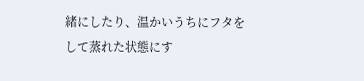緒にしたり、温かいうちにフタをして蒸れた状態にす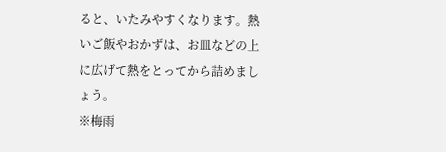ると、いたみやすくなります。熱いご飯やおかずは、お皿などの上に広げて熱をとってから詰めましょう。
※梅雨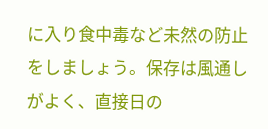に入り食中毒など未然の防止をしましょう。保存は風通しがよく、直接日の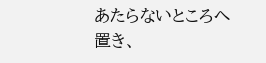あたらないところへ置き、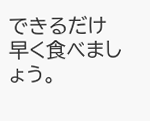できるだけ早く食べましょう。